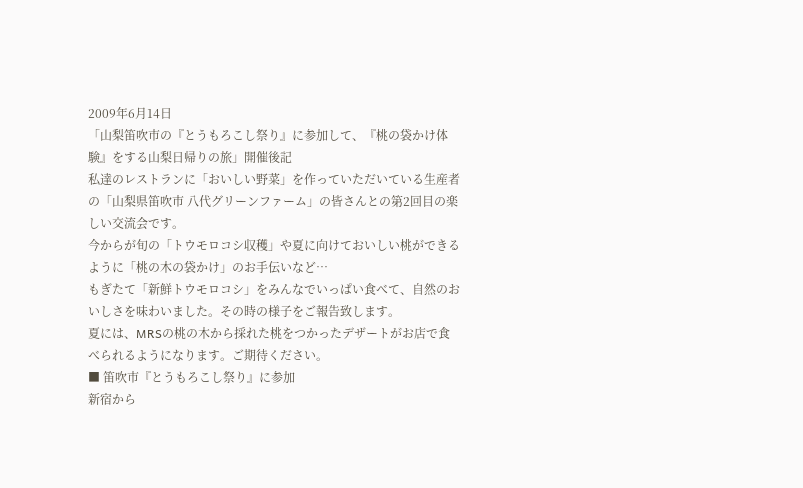2009年6月14日
「山梨笛吹市の『とうもろこし祭り』に参加して、『桃の袋かけ体験』をする山梨日帰りの旅」開催後記
私達のレストランに「おいしい野菜」を作っていただいている生産者の「山梨県笛吹市 八代グリーンファーム」の皆さんとの第2回目の楽しい交流会です。
今からが旬の「トウモロコシ収穫」や夏に向けておいしい桃ができるように「桃の木の袋かけ」のお手伝いなど…
もぎたて「新鮮トウモロコシ」をみんなでいっぱい食べて、自然のおいしさを味わいました。その時の様子をご報告致します。
夏には、MRSの桃の木から採れた桃をつかったデザートがお店で食べられるようになります。ご期待ください。
■ 笛吹市『とうもろこし祭り』に参加
新宿から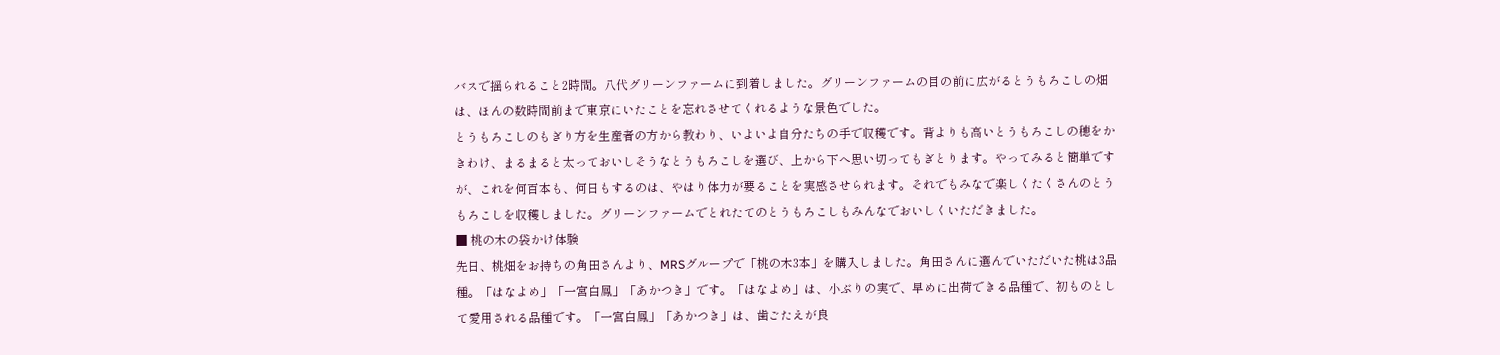バスで揺られること2時間。八代グリーンファームに到着しました。グリーンファームの目の前に広がるとうもろこしの畑は、ほんの数時間前まで東京にいたことを忘れさせてくれるような景色でした。
とうもろこしのもぎり方を生産者の方から教わり、いよいよ自分たちの手で収穫です。背よりも高いとうもろこしの穂をかきわけ、まるまると太っておいしそうなとうもろこしを選び、上から下へ思い切ってもぎとります。やってみると簡単ですが、これを何百本も、何日もするのは、やはり体力が要ることを実感させられます。それでもみなで楽しくたくさんのとうもろこしを収穫しました。グリーンファームでとれたてのとうもろこしもみんなでおいしくいただきました。
■ 桃の木の袋かけ体験
先日、桃畑をお持ちの角田さんより、MRSグループで「桃の木3本」を購入しました。角田さんに選んでいただいた桃は3品種。「はなよめ」「一宮白鳳」「あかつき」です。「はなよめ」は、小ぶりの実で、早めに出荷できる品種で、初ものとして愛用される品種です。「一宮白鳳」「あかつき」は、歯ごたえが良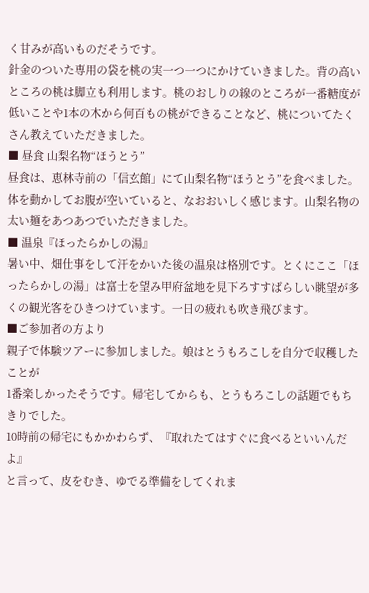く甘みが高いものだそうです。
針金のついた専用の袋を桃の実一つ一つにかけていきました。背の高いところの桃は脚立も利用します。桃のおしりの線のところが一番糖度が低いことや1本の木から何百もの桃ができることなど、桃についてたくさん教えていただきました。
■ 昼食 山梨名物“ほうとう”
昼食は、恵林寺前の「信玄館」にて山梨名物“ほうとう”を食べました。体を動かしてお腹が空いていると、なおおいしく感じます。山梨名物の太い麺をあつあつでいただきました。
■ 温泉『ほったらかしの湯』
暑い中、畑仕事をして汗をかいた後の温泉は格別です。とくにここ「ほったらかしの湯」は富士を望み甲府盆地を見下ろすすばらしい眺望が多くの観光客をひきつけています。一日の疲れも吹き飛びます。
■ご参加者の方より
親子で体験ツアーに参加しました。娘はとうもろこしを自分で収穫したことが
1番楽しかったそうです。帰宅してからも、とうもろこしの話題でもちきりでした。
10時前の帰宅にもかかわらず、『取れたてはすぐに食べるといいんだよ』
と言って、皮をむき、ゆでる準備をしてくれま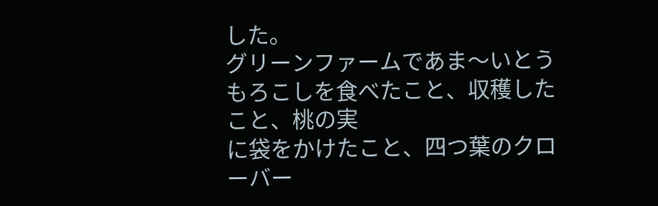した。
グリーンファームであま〜いとうもろこしを食べたこと、収穫したこと、桃の実
に袋をかけたこと、四つ葉のクローバー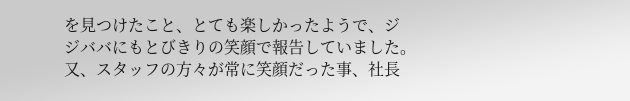を見つけたこと、とても楽しかったようで、ジ
ジババにもとびきりの笑顔で報告していました。
又、スタッフの方々が常に笑顔だった事、社長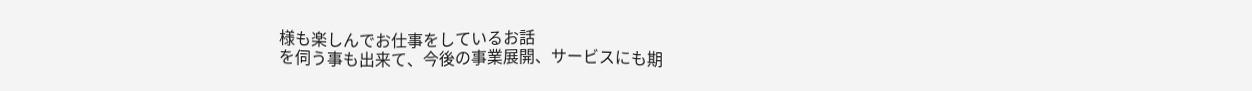様も楽しんでお仕事をしているお話
を伺う事も出来て、今後の事業展開、サービスにも期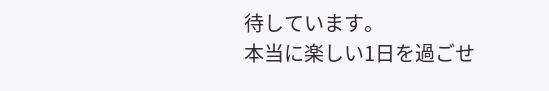待しています。
本当に楽しい1日を過ごせ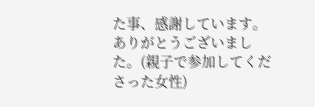た事、感謝しています。ありがとうございました。(親子で参加してくださった女性)